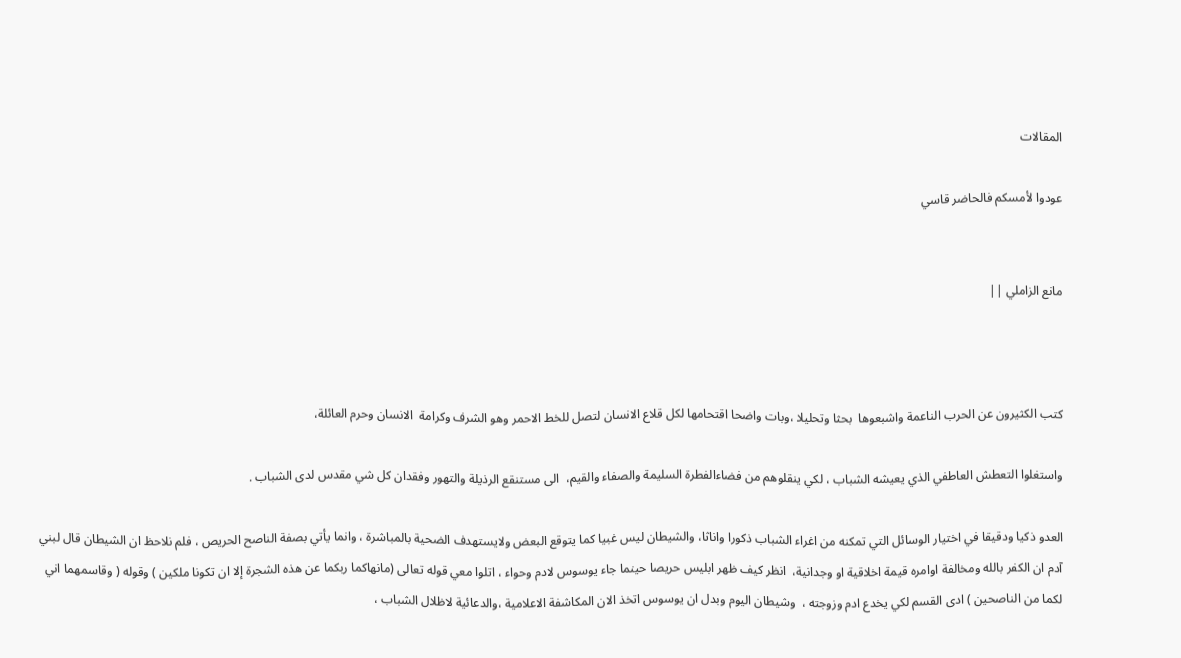المقالات

عودوا لأمسكم فالحاضر قاسي


مانع الزاملي ||



كتب الكثيرون عن الحرب الناعمة واشبعوها  بحثا وتحليلا ،وبات واضحا اقتحامها لكل قلاع الانسان لتصل للخط الاحمر وهو الشرف وكرامة  الانسان وحرم العائلة،

واستغلوا التعطش العاطفي الذي يعيشه الشباب ، لكي ينقلوهم من فضاءالفطرة السليمة والصفاء والقيم،  الى مستنقع الرذيلة والتهور وفقدان كل شي مقدس لدى الشباب .

العدو ذكيا ودقيقا في اختيار الوسائل التي تمكنه من اغراء الشباب ذكورا واناثا، والشيطان ليس غبيا كما يتوقع البعض ولايستهدف الضحية بالمباشرة ، وانما يأتي بصفة الناصح الحريص ، فلم نلاحظ ان الشيطان قال لبني آدم ان الكفر بالله ومخالفة اوامره قيمة اخلاقية او وجدانية،  انظر كيف ظهر ابليس حريصا حينما جاء يوسوس لادم وحواء ، اتلوا معي قوله تعالى (مانهاكما ربكما عن هذه الشجرة إلا ان تكونا ملكين ) وقوله ( وقاسمهما اني لكما من الناصحين ) ادى القسم لكي يخدع ادم وزوجته ،  وشيطان اليوم وبدل ان يوسوس اتخذ الان المكاشفة الاعلامية ،والدعائية لاظلال الشباب ،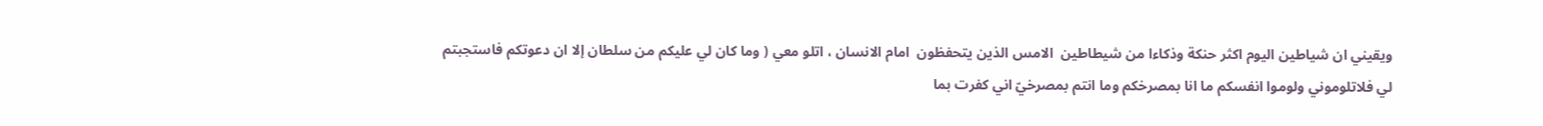ويقيني ان شياطين اليوم اكثر حنكة وذكاءا من شيطاطين  الامس الذين يتحفظون  امام الانسان ، اتلو معي ( وما كان لي عليكم من سلطان إلا ان دعوتكم فاستجبتم لي فلاتلوموني ولوموا انفسكم ما انا بمصرخكم وما انتم بمصرخيّ اني كفرت بما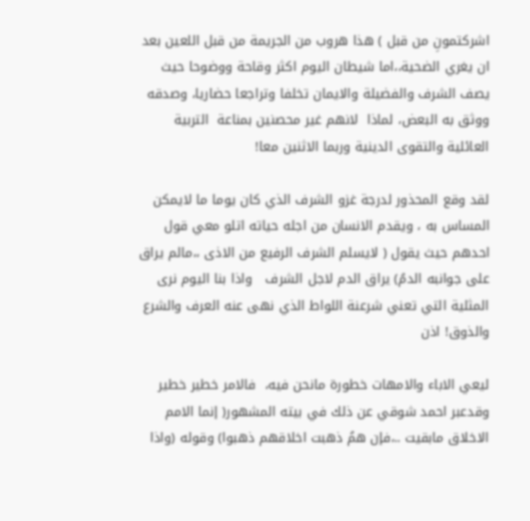اشركتمونِ من قبل ) هذا هروب من الجريمة من قبل اللعين بعد ان يغري الضحية،،اما شيطان اليوم اكثر وقاحة ووضوحا حيث يصف الشرف والفضيلة والايمان تخلفا وتراجعا حضاريا، وصدقه  ووثق به البعض، لماذا  لانهم غير محصنين بمناعة  التربية العائلية والتقوى الدينية وربما الاثنين معا!

لقد وقع المحذور لدرجة غزو الشرف الذي كان يوما ما لايمكن المساس به ، ويقدم الانسان من اجله حياته اتلو معي قول احدهم حيث يقول ( لايسلم الشرف الرفيع من الاذى ،،مالم يراق على جوانبه الدمُ) يراق الدم لاجل الشرف   واذا بنا اليوم نرى المثلية التي تعني شرعنة اللواط الذي نهى عنه العرف والشرع والذوق! اذن

ليعي الاباء والامهات خطورة مانحن فيه،  فالامر خطير خطير وقدعبر احمد شوقي عن ذلك في بيته المشهور( إنما الامم الاخلاق مابقيت ..،فإن همُ ذهبت اخلاقهم ذهبوا) وقوله (واذا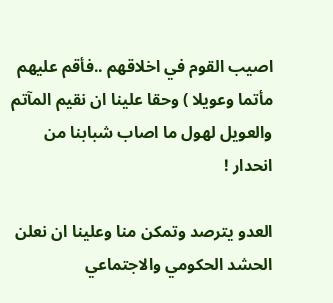اصيب القوم في اخلاقهم ..فأقم عليهم مأتما وعويلا ) وحقا علينا ان نقيم المآتم والعويل لهول ما اصاب شبابنا من انحدار !

العدو يترصد وتمكن منا وعلينا ان نعلن الحشد الحكومي والاجتماعي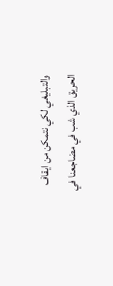والتبليغي لكي نتمكن من ايقاف الحريق الذي شب في مضاجعنا في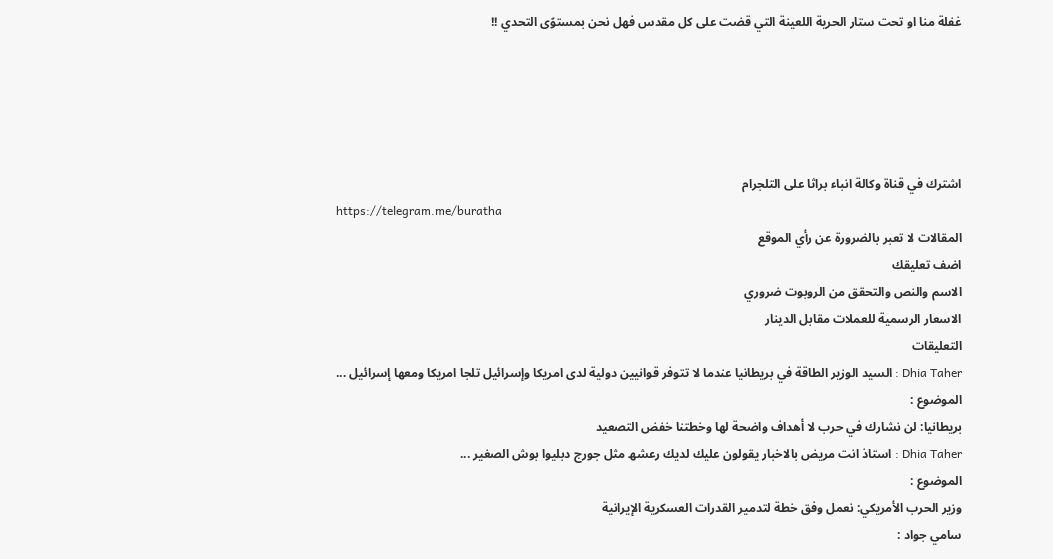غفلة منا او تحت ستار الحرية اللعينة التي قضت على كل مقدس فهل نحن بمستوًى التحدي !!





اشترك في قناة وكالة انباء براثا على التلجرام
https://telegram.me/buratha
المقالات لا تعبر بالضرورة عن رأي الموقع
اضف تعليقك
الاسم والنص والتحقق من الروبوت ضروري
الاسعار الرسمية للعملات مقابل الدينار
التعليقات
Dhia Taher : السيد الوزير الطاقة في بريطانيا عندما لا تتوفر قوانيين دولية لدى امريكا وإسرائيل تلجا امريكا ومعھا إسرائيل ...
الموضوع :
بريطانيا: لن نشارك في حرب لا أهداف واضحة لها وخطتنا خفض التصعيد
Dhia Taher : استاذ انت مريض بالاخبار يقولون عليك لديك رعشھ مثل جورج دبليوا بوش الصغير ...
الموضوع :
وزير الحرب الأمريكي: نعمل وفق خطة لتدمير القدرات العسكرية الإيرانية
سامي جواد :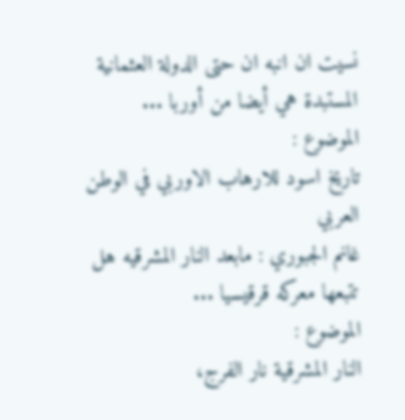نسيت ان انبه ان حتى الدولة العثمانية المستبدة هي أيضا من أوربا ...
الموضوع :
تاريخ اسود للارهاب الاوربي في الوطن العربي
غانم الجبوري : مابعد النار المشرقيه هل تتبعها معركه قرقيسيا ...
الموضوع :
النار المشرقية نار الفرج،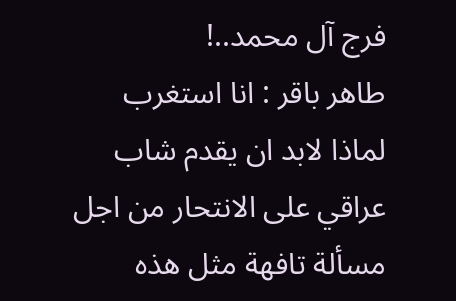فرج آل محمد..!
طاهر باقر : انا استغرب لماذا لابد ان يقدم شاب عراقي على الانتحار من اجل مسألة تافهة مثل هذه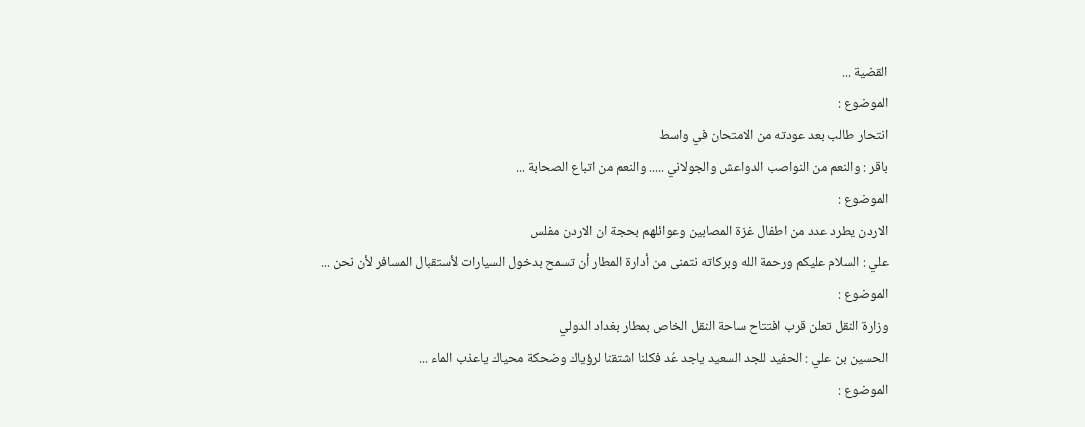القضية ...
الموضوع :
انتحار طالب بعد عودته من الامتحان في واسط
باقر : والنعم من النواصب الدواعش والجولاني ..... والنعم من اتباع الصحابة ...
الموضوع :
الاردن يطرد عدد من اطفال غزة المصابين وعوائلهم بحجة ان الاردن مفلس
علي : السلام عليكم ورحمة الله وبركاته نتمنى من أدارة المطار أن تسمح بدخول السيارات لأستقبال المسافر لأن نحن ...
الموضوع :
وزارة النقل تعلن قرب افتتاح ساحة النقل الخاص بمطار بغداد الدولي
الحسين بن علي : الحفيد للجد السعيد ياجد عُد فكلنا اشتقنا لرؤياك وضحكة محياك ياعذب الماء ...
الموضوع :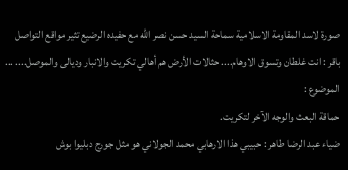صورة لاسد المقاومة الاسلامية سماحة السيد حسن نصر الله مع حفيده الرضيع تثير مواقع التواصل
باقر : انت غلطان وتسوق الاوهام.... حثالات الأرض هم أهالي تكريت والانبار وديالى والموصل.... ...
الموضوع :
حماقة البعث والوجه الآخر لتكريت.
ضياء عبد الرضا طاهر : حبيبي ھذا الارھابي محمد الجولاني ھو مثل جورج دبليوا بوش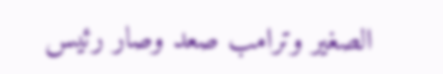الصغير وترامب صعد وصار رئيس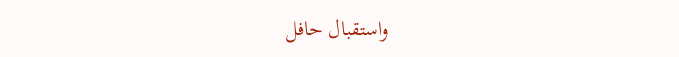واستقبال حافل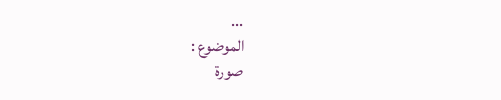...
الموضوع :
صورة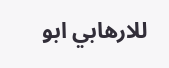للارهابي ابو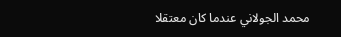محمد الجولاني عندما كان معتقلا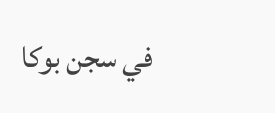في سجن بوكا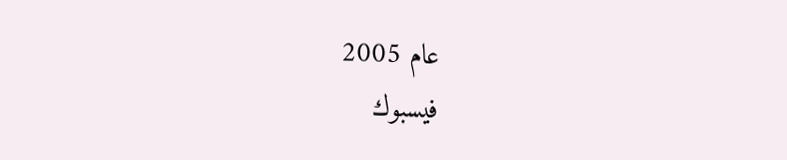عام 2005
فيسبوك